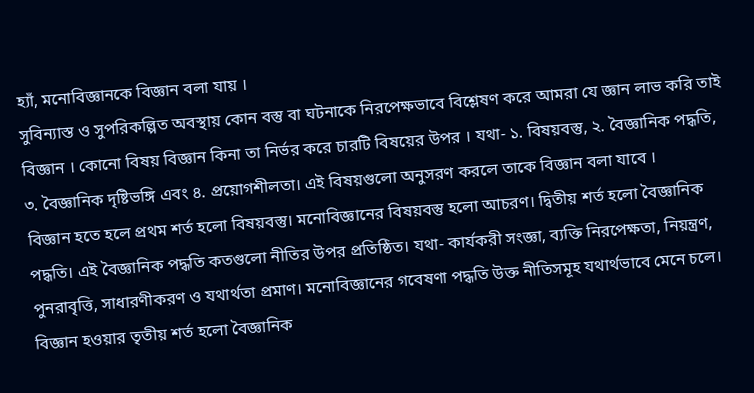হ্যাঁ, মনোবিজ্ঞানকে বিজ্ঞান বলা যায় ।
সুবিন্যাস্ত ও সুপরিকল্পিত অবস্থায় কোন বস্তু বা ঘটনাকে নিরপেক্ষভাবে বিশ্লেষণ করে আমরা যে জ্ঞান লাভ করি তাই বিজ্ঞান । কোনো বিষয় বিজ্ঞান কিনা তা নির্ভর করে চারটি বিষয়ের উপর । যথা- ১. বিষয়বস্তু, ২. বৈজ্ঞানিক পদ্ধতি, ৩. বৈজ্ঞানিক দৃষ্টিভঙ্গি এবং ৪. প্রয়োগশীলতা। এই বিষয়গুলো অনুসরণ করলে তাকে বিজ্ঞান বলা যাবে ।
বিজ্ঞান হতে হলে প্রথম শর্ত হলো বিষয়বস্তু। মনোবিজ্ঞানের বিষয়বস্তু হলো আচরণ। দ্বিতীয় শর্ত হলো বৈজ্ঞানিক পদ্ধতি। এই বৈজ্ঞানিক পদ্ধতি কতগুলো নীতির উপর প্রতিষ্ঠিত। যথা- কার্যকরী সংজ্ঞা, ব্যক্তি নিরপেক্ষতা, নিয়ন্ত্রণ, পুনরাবৃত্তি, সাধারণীকরণ ও যথার্থতা প্রমাণ। মনোবিজ্ঞানের গবেষণা পদ্ধতি উক্ত নীতিসমূহ যথার্থভাবে মেনে চলে। বিজ্ঞান হওয়ার তৃতীয় শর্ত হলো বৈজ্ঞানিক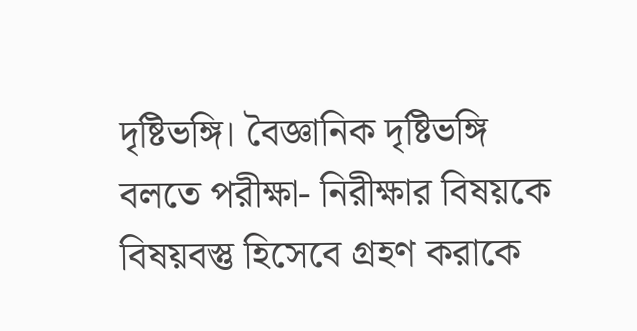দৃষ্টিভঙ্গি। বৈজ্ঞানিক দৃষ্টিভঙ্গি বলতে পরীক্ষা- নিরীক্ষার বিষয়কে বিষয়বস্তু হিসেবে গ্রহণ করাকে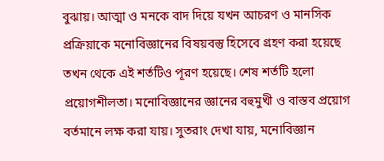বুঝায়। আত্মা ও মনকে বাদ দিয়ে যখন আচরণ ও মানসিক প্রক্রিয়াকে মনোবিজ্ঞানের বিষয়বস্তু হিসেবে গ্রহণ করা হয়েছে তখন থেকে এই শর্তটিও পূরণ হয়েছে। শেষ শর্তটি হলো প্রয়োগশীলতা। মনোবিজ্ঞানের জ্ঞানের বহুমুখী ও বাস্তব প্রয়োগ বর্তমানে লক্ষ করা যায়। সুতরাং দেখা যায়, মনোবিজ্ঞান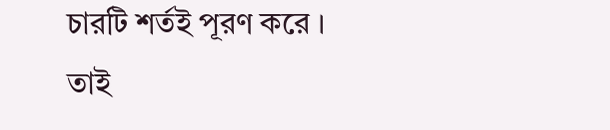চারটি শর্তই পূরণ করে । তাই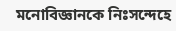মনোবিজ্ঞানকে নিঃসন্দেহে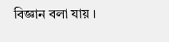বিজ্ঞান বলা যায় ।